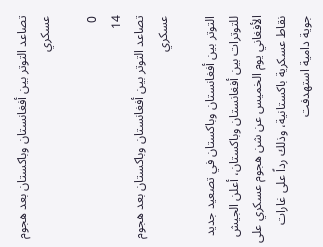تصاعد التوتر بين أفغانستان وباكستان بعد هجوم عسكري

0
14
تصاعد التوتر بين أفغانستان وباكستان بعد هجوم عسكري

التوتر بين أفغانستان وباكستان في تصعيد جديد للتوترات بين أفغانستان وباكستان، أعلن الجيش الأفغاني يوم الخميس عن شن هجوم عسكري على نقاط عسكرية باكستانية، وذلك رداً على غارات جوية دامية استهدفت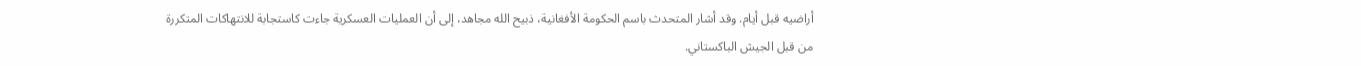أراضيه قبل أيام. وقد أشار المتحدث باسم الحكومة الأفغانية، ذبيح الله مجاهد، إلى أن العمليات العسكرية جاءت كاستجابة للانتهاكات المتكررة من قبل الجيش الباكستاني.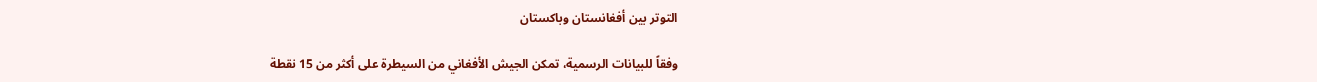التوتر بين أفغانستان وباكستان

وفقاً للبيانات الرسمية، تمكن الجيش الأفغاني من السيطرة على أكثر من 15 نقطة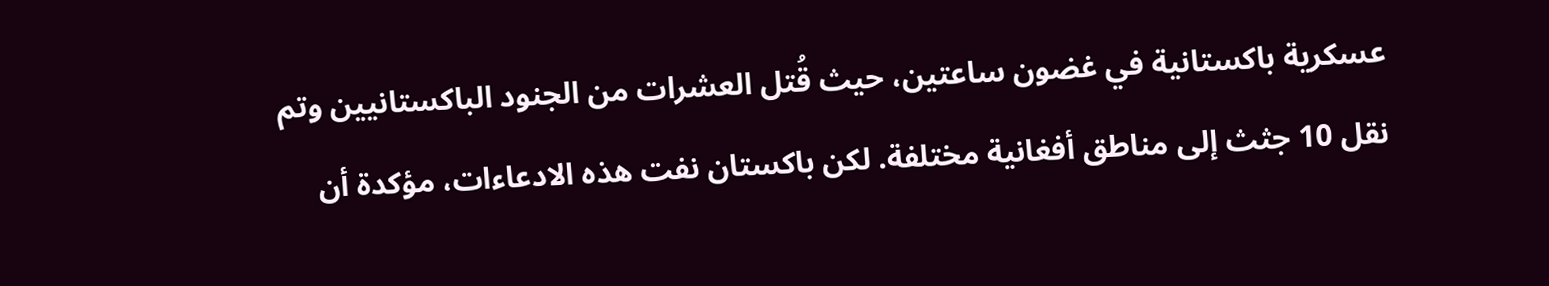عسكرية باكستانية في غضون ساعتين، حيث قُتل العشرات من الجنود الباكستانيين وتم نقل 10 جثث إلى مناطق أفغانية مختلفة. لكن باكستان نفت هذه الادعاءات، مؤكدة أن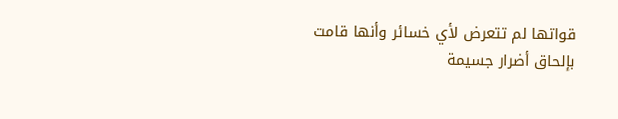قواتها لم تتعرض لأي خسائر وأنها قامت بإلحاق أضرار جسيمة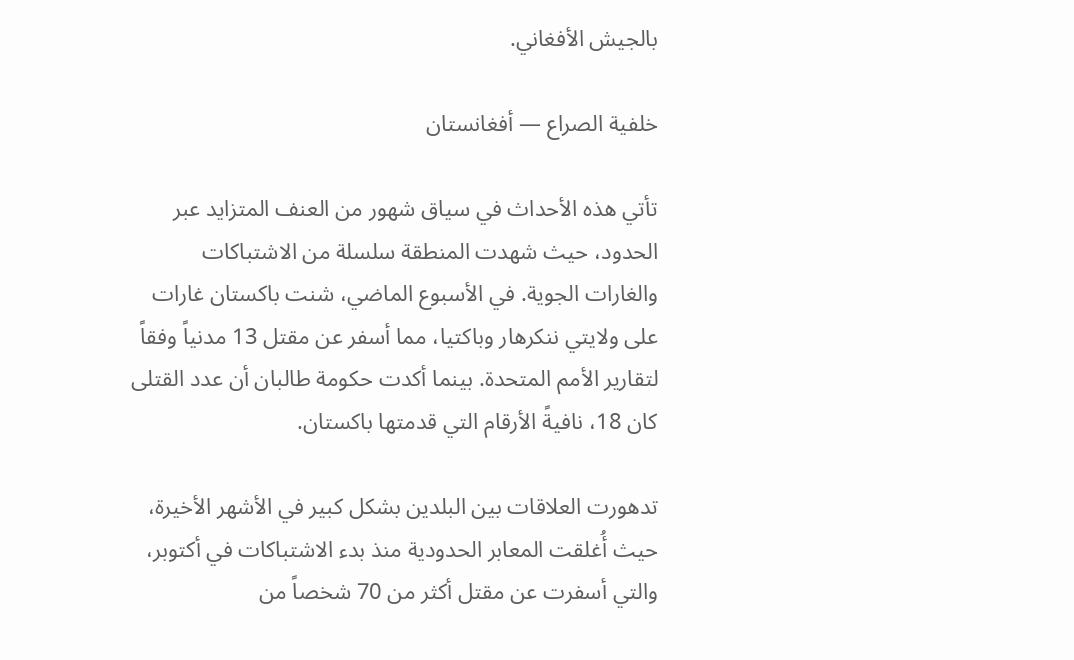بالجيش الأفغاني.

خلفية الصراع — أفغانستان

تأتي هذه الأحداث في سياق شهور من العنف المتزايد عبر الحدود، حيث شهدت المنطقة سلسلة من الاشتباكات والغارات الجوية. في الأسبوع الماضي، شنت باكستان غارات على ولايتي ننكرهار وباكتيا، مما أسفر عن مقتل 13 مدنياً وفقاً لتقارير الأمم المتحدة. بينما أكدت حكومة طالبان أن عدد القتلى كان 18، نافيةً الأرقام التي قدمتها باكستان.

تدهورت العلاقات بين البلدين بشكل كبير في الأشهر الأخيرة، حيث أُغلقت المعابر الحدودية منذ بدء الاشتباكات في أكتوبر، والتي أسفرت عن مقتل أكثر من 70 شخصاً من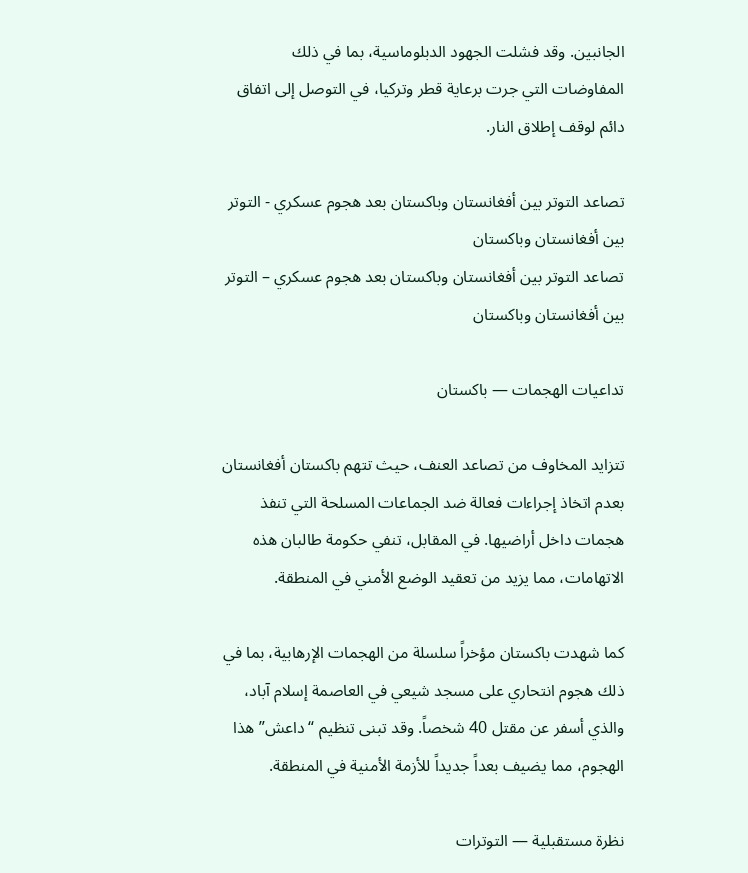الجانبين. وقد فشلت الجهود الدبلوماسية، بما في ذلك المفاوضات التي جرت برعاية قطر وتركيا، في التوصل إلى اتفاق دائم لوقف إطلاق النار.

تصاعد التوتر بين أفغانستان وباكستان بعد هجوم عسكري - التوتر بين أفغانستان وباكستان
تصاعد التوتر بين أفغانستان وباكستان بعد هجوم عسكري – التوتر بين أفغانستان وباكستان

تداعيات الهجمات — باكستان

تتزايد المخاوف من تصاعد العنف، حيث تتهم باكستان أفغانستان بعدم اتخاذ إجراءات فعالة ضد الجماعات المسلحة التي تنفذ هجمات داخل أراضيها. في المقابل، تنفي حكومة طالبان هذه الاتهامات، مما يزيد من تعقيد الوضع الأمني في المنطقة.

كما شهدت باكستان مؤخراً سلسلة من الهجمات الإرهابية، بما في ذلك هجوم انتحاري على مسجد شيعي في العاصمة إسلام آباد، والذي أسفر عن مقتل 40 شخصاً. وقد تبنى تنظيم “داعش” هذا الهجوم، مما يضيف بعداً جديداً للأزمة الأمنية في المنطقة.

نظرة مستقبلية — التوترات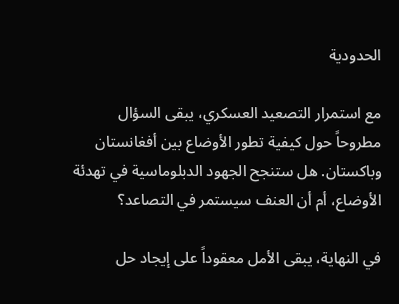الحدودية

مع استمرار التصعيد العسكري، يبقى السؤال مطروحاً حول كيفية تطور الأوضاع بين أفغانستان وباكستان. هل ستنجح الجهود الدبلوماسية في تهدئة الأوضاع، أم أن العنف سيستمر في التصاعد؟

في النهاية، يبقى الأمل معقوداً على إيجاد حل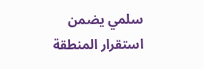سلمي يضمن استقرار المنطقة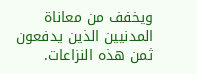ويخفف من معاناة المدنيين الذين يدفعون ثمن هذه النزاعات.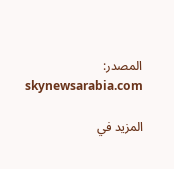المصدر: skynewsarabia.com

المزيد في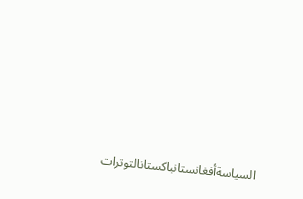السياسةأفغانستانباكستانالتوترات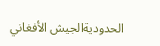الحدوديةالجيش الأفغاني